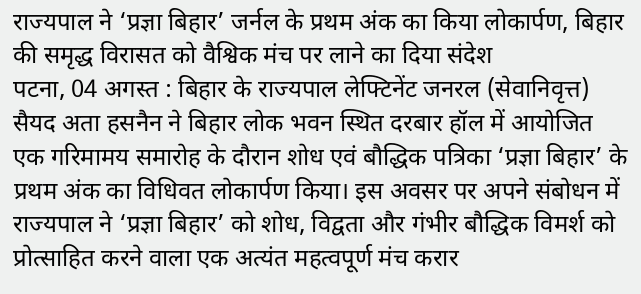राज्यपाल ने ‘प्रज्ञा बिहार’ जर्नल के प्रथम अंक का किया लोकार्पण, बिहार की समृद्ध विरासत को वैश्विक मंच पर लाने का दिया संदेश
पटना, 04 अगस्त : बिहार के राज्यपाल लेफ्टिनेंट जनरल (सेवानिवृत्त) सैयद अता हसनैन ने बिहार लोक भवन स्थित दरबार हॉल में आयोजित एक गरिमामय समारोह के दौरान शोध एवं बौद्धिक पत्रिका ‘प्रज्ञा बिहार’ के प्रथम अंक का विधिवत लोकार्पण किया। इस अवसर पर अपने संबोधन में राज्यपाल ने ‘प्रज्ञा बिहार’ को शोध, विद्वता और गंभीर बौद्धिक विमर्श को प्रोत्साहित करने वाला एक अत्यंत महत्वपूर्ण मंच करार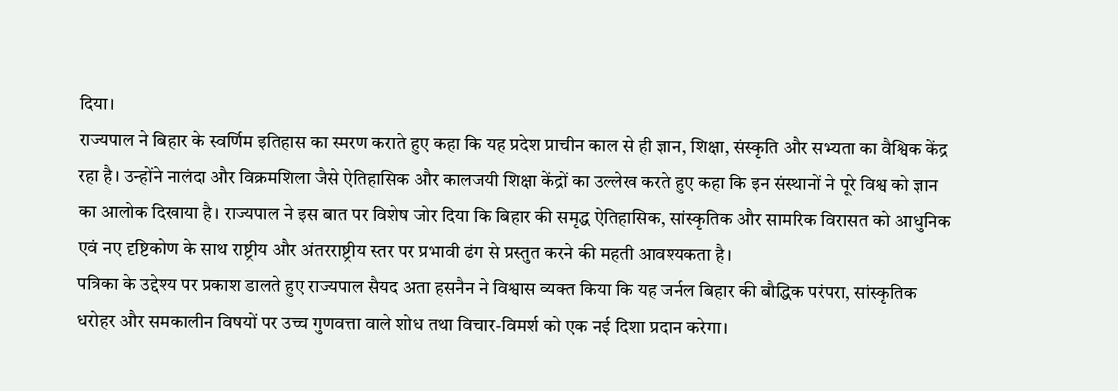दिया।
राज्यपाल ने बिहार के स्वर्णिम इतिहास का स्मरण कराते हुए कहा कि यह प्रदेश प्राचीन काल से ही ज्ञान, शिक्षा, संस्कृति और सभ्यता का वैश्विक केंद्र रहा है। उन्होंने नालंदा और विक्रमशिला जैसे ऐतिहासिक और कालजयी शिक्षा केंद्रों का उल्लेख करते हुए कहा कि इन संस्थानों ने पूरे विश्व को ज्ञान का आलोक दिखाया है। राज्यपाल ने इस बात पर विशेष जोर दिया कि बिहार की समृद्ध ऐतिहासिक, सांस्कृतिक और सामरिक विरासत को आधुनिक एवं नए दृष्टिकोण के साथ राष्ट्रीय और अंतरराष्ट्रीय स्तर पर प्रभावी ढंग से प्रस्तुत करने की महती आवश्यकता है।
पत्रिका के उद्देश्य पर प्रकाश डालते हुए राज्यपाल सैयद अता हसनैन ने विश्वास व्यक्त किया कि यह जर्नल बिहार की बौद्धिक परंपरा, सांस्कृतिक धरोहर और समकालीन विषयों पर उच्च गुणवत्ता वाले शोध तथा विचार-विमर्श को एक नई दिशा प्रदान करेगा।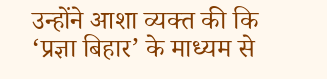उन्होंने आशा व्यक्त की कि ‘प्रज्ञा बिहार’ के माध्यम से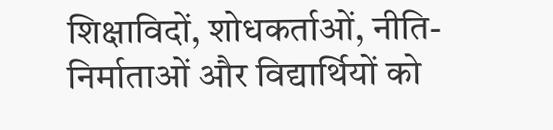शिक्षाविदों, शोधकर्ताओं, नीति-निर्माताओं और विद्यार्थियों को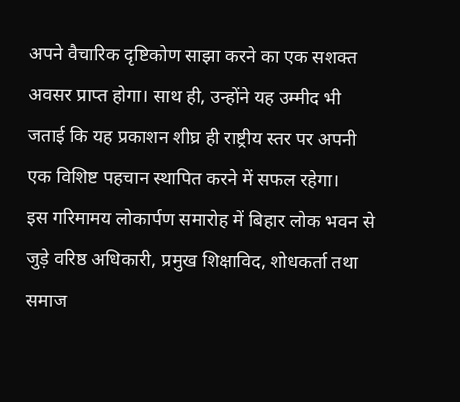अपने वैचारिक दृष्टिकोण साझा करने का एक सशक्त अवसर प्राप्त होगा। साथ ही, उन्होंने यह उम्मीद भी जताई कि यह प्रकाशन शीघ्र ही राष्ट्रीय स्तर पर अपनी एक विशिष्ट पहचान स्थापित करने में सफल रहेगा।
इस गरिमामय लोकार्पण समारोह में बिहार लोक भवन से जुड़े वरिष्ठ अधिकारी, प्रमुख शिक्षाविद, शोधकर्ता तथा समाज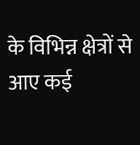के विभिन्न क्षेत्रों से आए कई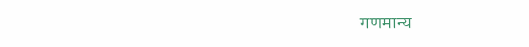गणमान्य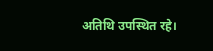अतिथि उपस्थित रहे।